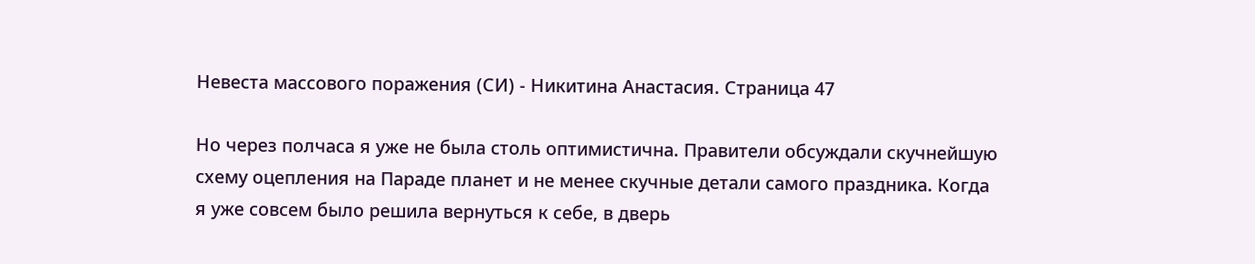Невеста массового поражения (СИ) - Никитина Анастасия. Страница 47

Но через полчаса я уже не была столь оптимистична. Правители обсуждали скучнейшую схему оцепления на Параде планет и не менее скучные детали самого праздника. Когда я уже совсем было решила вернуться к себе, в дверь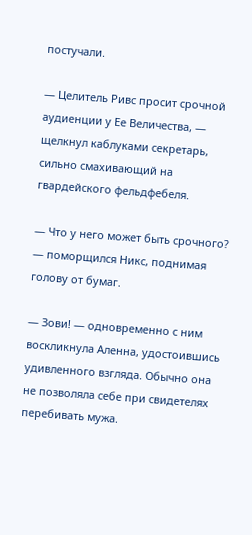постучали.

— Целитель Ривс просит срочной аудиенции у Ее Величества, — щелкнул каблуками секретарь, сильно смахивающий на гвардейского фельдфебеля.

— Что у него может быть срочного? — поморщился Никс, поднимая голову от бумаг.

— Зови! — одновременно с ним воскликнула Аленна, удостоившись удивленного взгляда. Обычно она не позволяла себе при свидетелях перебивать мужа.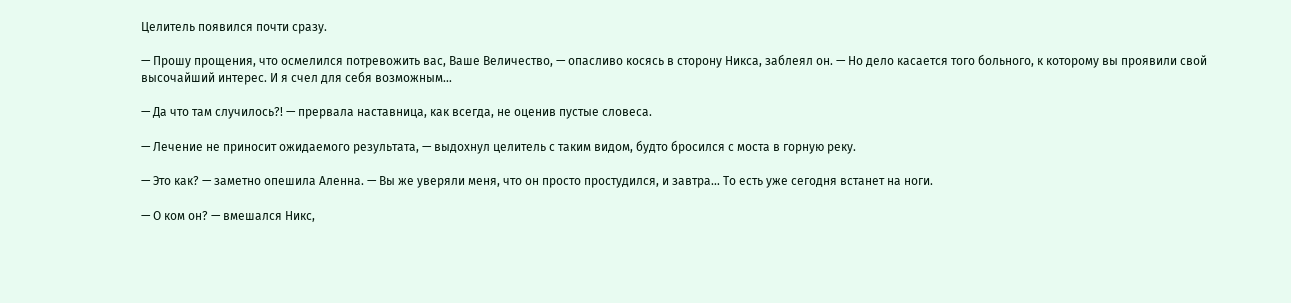Целитель появился почти сразу.

— Прошу прощения, что осмелился потревожить вас, Ваше Величество, — опасливо косясь в сторону Никса, заблеял он. — Но дело касается того больного, к которому вы проявили свой высочайший интерес. И я счел для себя возможным…

— Да что там случилось?! — прервала наставница, как всегда, не оценив пустые словеса.

— Лечение не приносит ожидаемого результата, — выдохнул целитель с таким видом, будто бросился с моста в горную реку.

— Это как? — заметно опешила Аленна. — Вы же уверяли меня, что он просто простудился, и завтра… То есть уже сегодня встанет на ноги.

— О ком он? — вмешался Никс,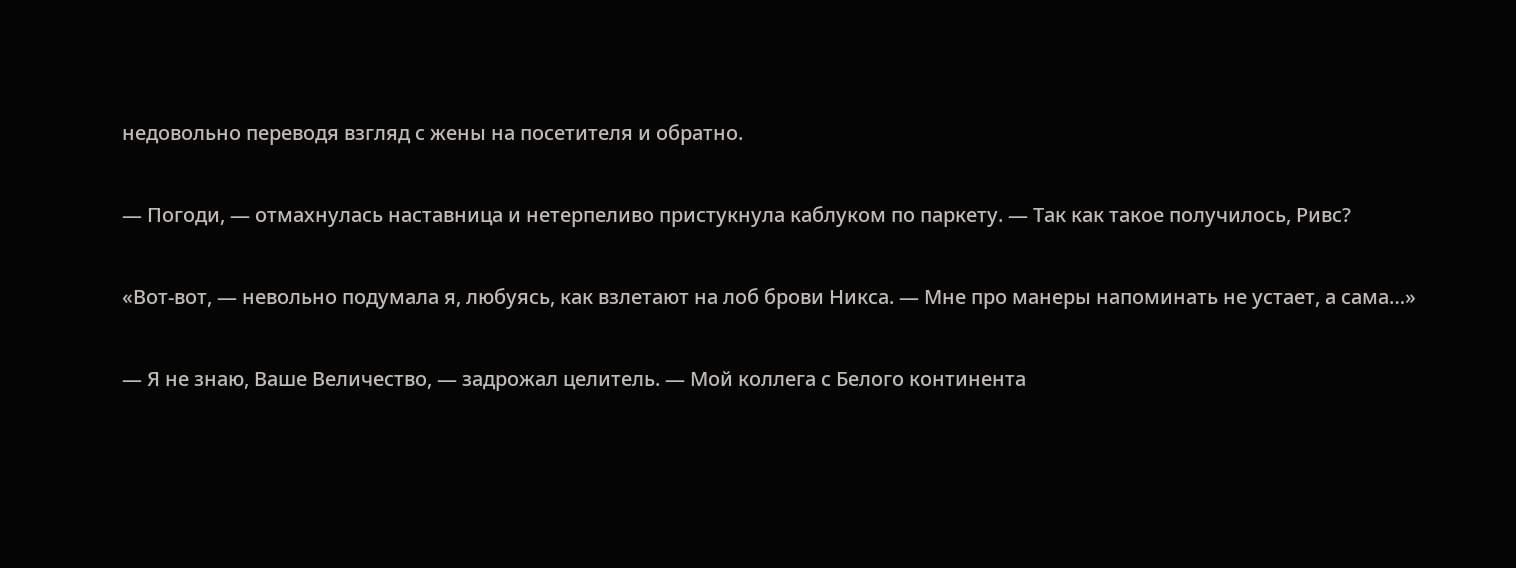недовольно переводя взгляд с жены на посетителя и обратно.

— Погоди, — отмахнулась наставница и нетерпеливо пристукнула каблуком по паркету. — Так как такое получилось, Ривс?

«Вот-вот, — невольно подумала я, любуясь, как взлетают на лоб брови Никса. — Мне про манеры напоминать не устает, а сама…»

— Я не знаю, Ваше Величество, — задрожал целитель. — Мой коллега с Белого континента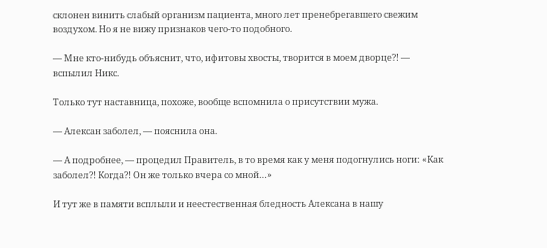склонен винить слабый организм пациента, много лет пренебрегавшего свежим воздухом. Но я не вижу признаков чего-то подобного.

— Мне кто-нибудь объяснит, что, ифитовы хвосты, творится в моем дворце?! — вспылил Никс.

Только тут наставница, похоже, вообще вспомнила о присутствии мужа.

— Алексан заболел, — пояснила она.

— А подробнее, — процедил Правитель, в то время как у меня подогнулись ноги: «Как заболел?! Когда?! Он же только вчера со мной…»

И тут же в памяти всплыли и неестественная бледность Алексана в нашу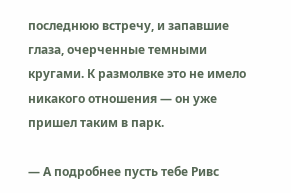последнюю встречу, и запавшие глаза, очерченные темными кругами. К размолвке это не имело никакого отношения — он уже пришел таким в парк.

— А подробнее пусть тебе Ривс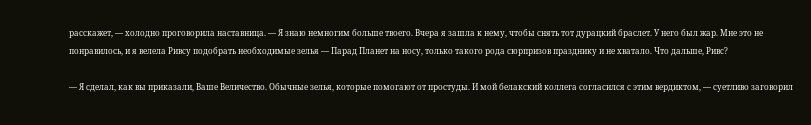расскажет, — холодно проговорила наставница. — Я знаю немногим больше твоего. Вчера я зашла к нему, чтобы снять тот дурацкий браслет. У него был жар. Мне это не понравилось, и я велела Ривсу подобрать необходимые зелья — Парад Планет на носу, только такого рода сюрпризов празднику и не хватало. Что дальше, Ривс?

— Я сделал, как вы приказали, Ваше Величество. Обычные зелья, которые помогают от простуды. И мой белакский коллега согласился с этим вердиктом, — суетливо заговорил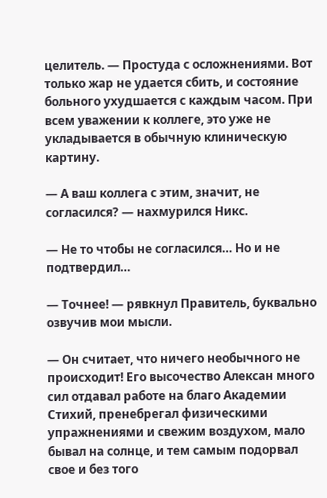целитель. — Простуда с осложнениями. Вот только жар не удается сбить, и состояние больного ухудшается с каждым часом. При всем уважении к коллеге, это уже не укладывается в обычную клиническую картину.

— А ваш коллега с этим, значит, не согласился? — нахмурился Никс.

— Не то чтобы не согласился… Но и не подтвердил…

— Точнее! — рявкнул Правитель, буквально озвучив мои мысли.

— Он считает, что ничего необычного не происходит! Его высочество Алексан много сил отдавал работе на благо Академии Стихий, пренебрегал физическими упражнениями и свежим воздухом, мало бывал на солнце, и тем самым подорвал свое и без того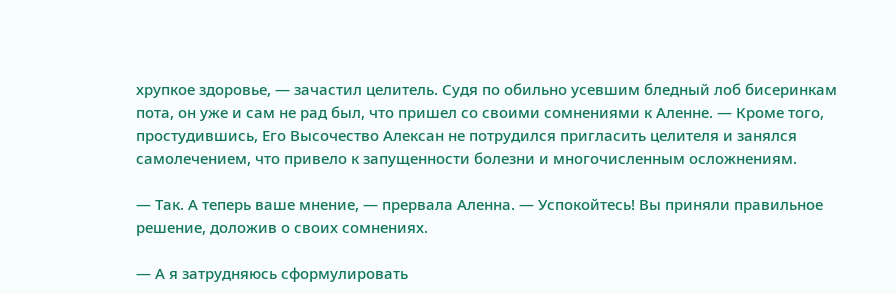хрупкое здоровье, — зачастил целитель. Судя по обильно усевшим бледный лоб бисеринкам пота, он уже и сам не рад был, что пришел со своими сомнениями к Аленне. — Кроме того, простудившись, Его Высочество Алексан не потрудился пригласить целителя и занялся самолечением, что привело к запущенности болезни и многочисленным осложнениям.

— Так. А теперь ваше мнение, — прервала Аленна. — Успокойтесь! Вы приняли правильное решение, доложив о своих сомнениях.

— А я затрудняюсь сформулировать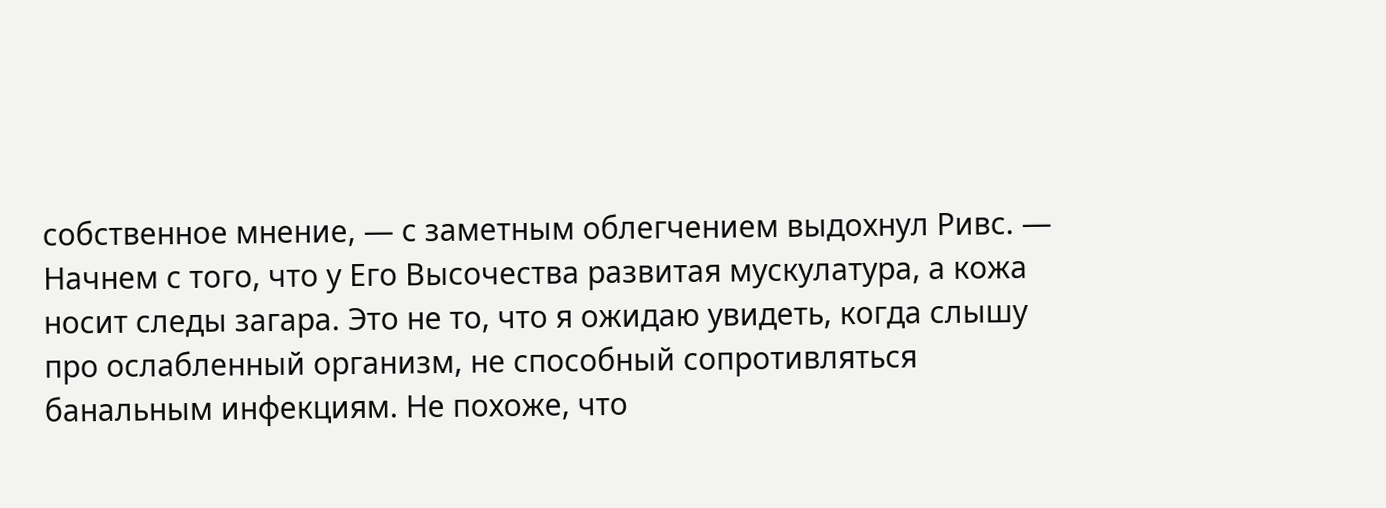собственное мнение, — с заметным облегчением выдохнул Ривс. — Начнем с того, что у Его Высочества развитая мускулатура, а кожа носит следы загара. Это не то, что я ожидаю увидеть, когда слышу про ослабленный организм, не способный сопротивляться банальным инфекциям. Не похоже, что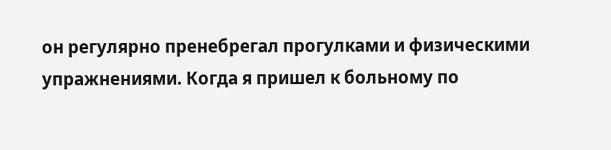он регулярно пренебрегал прогулками и физическими упражнениями. Когда я пришел к больному по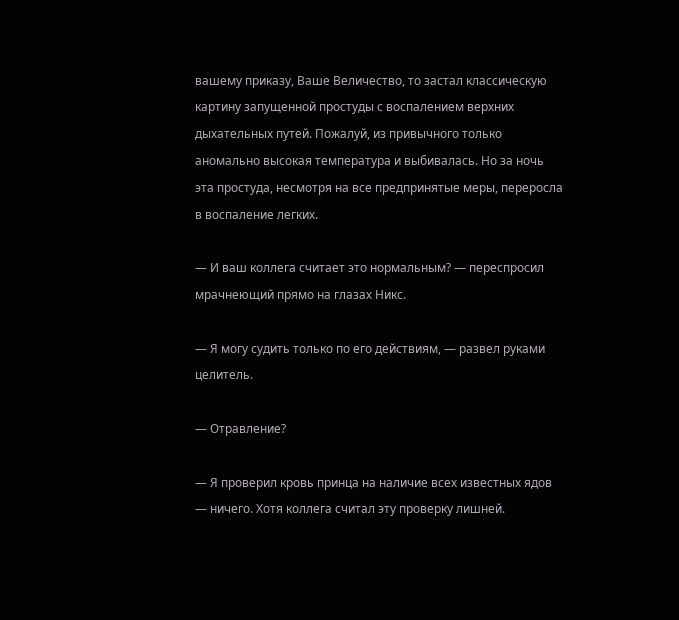вашему приказу, Ваше Величество, то застал классическую картину запущенной простуды с воспалением верхних дыхательных путей. Пожалуй, из привычного только аномально высокая температура и выбивалась. Но за ночь эта простуда, несмотря на все предпринятые меры, переросла в воспаление легких.

— И ваш коллега считает это нормальным? — переспросил мрачнеющий прямо на глазах Никс.

— Я могу судить только по его действиям, — развел руками целитель.

— Отравление?

— Я проверил кровь принца на наличие всех известных ядов — ничего. Хотя коллега считал эту проверку лишней.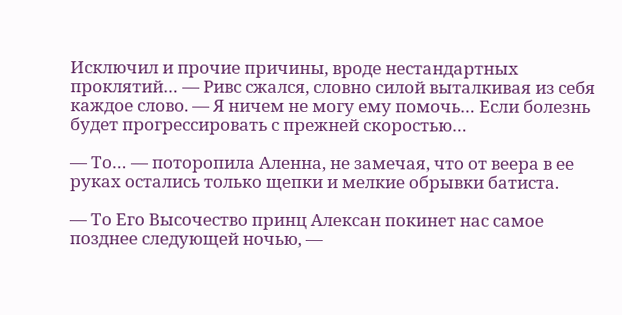Исключил и прочие причины, вроде нестандартных проклятий… — Ривс сжался, словно силой выталкивая из себя каждое слово. — Я ничем не могу ему помочь… Если болезнь будет прогрессировать с прежней скоростью…

— То… — поторопила Аленна, не замечая, что от веера в ее руках остались только щепки и мелкие обрывки батиста.

— То Его Высочество принц Алексан покинет нас самое позднее следующей ночью, —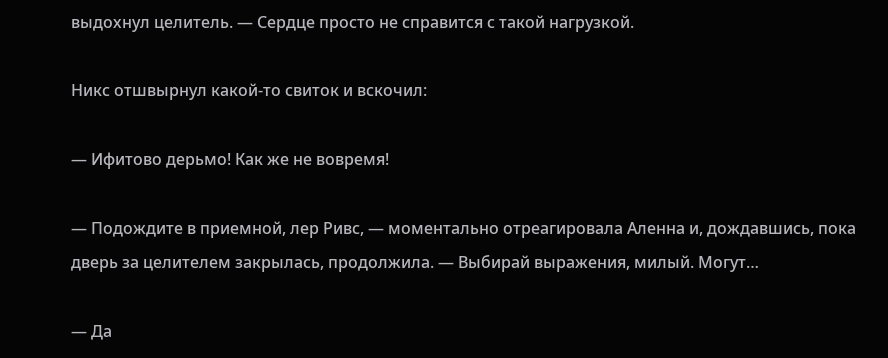выдохнул целитель. — Сердце просто не справится с такой нагрузкой.

Никс отшвырнул какой-то свиток и вскочил:

— Ифитово дерьмо! Как же не вовремя!

— Подождите в приемной, лер Ривс, — моментально отреагировала Аленна и, дождавшись, пока дверь за целителем закрылась, продолжила. — Выбирай выражения, милый. Могут…

— Да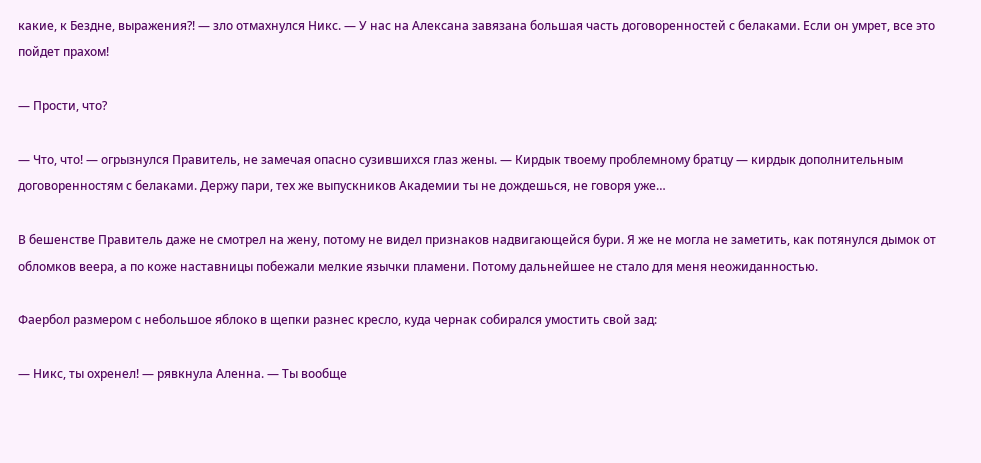какие, к Бездне, выражения?! — зло отмахнулся Никс. — У нас на Алексана завязана большая часть договоренностей с белаками. Если он умрет, все это пойдет прахом!

— Прости, что?

— Что, что! — огрызнулся Правитель, не замечая опасно сузившихся глаз жены. — Кирдык твоему проблемному братцу — кирдык дополнительным договоренностям с белаками. Держу пари, тех же выпускников Академии ты не дождешься, не говоря уже…

В бешенстве Правитель даже не смотрел на жену, потому не видел признаков надвигающейся бури. Я же не могла не заметить, как потянулся дымок от обломков веера, а по коже наставницы побежали мелкие язычки пламени. Потому дальнейшее не стало для меня неожиданностью.

Фаербол размером с небольшое яблоко в щепки разнес кресло, куда чернак собирался умостить свой зад:

— Никс, ты охренел! — рявкнула Аленна. — Ты вообще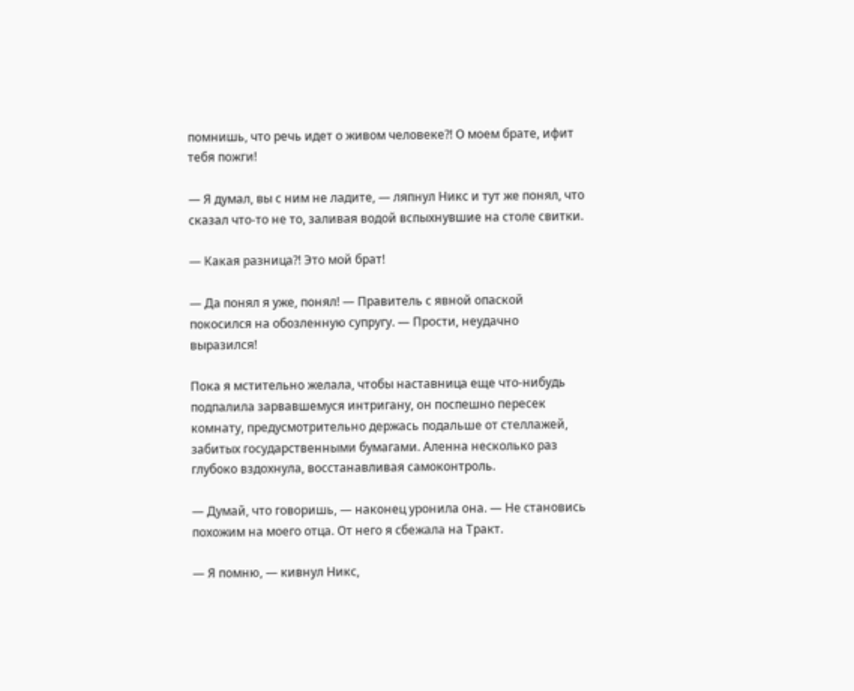помнишь, что речь идет о живом человеке?! О моем брате, ифит тебя пожги!

— Я думал, вы с ним не ладите, — ляпнул Никс и тут же понял, что сказал что-то не то, заливая водой вспыхнувшие на столе свитки.

— Какая разница?! Это мой брат!

— Да понял я уже, понял! — Правитель с явной опаской покосился на обозленную супругу. — Прости, неудачно выразился!

Пока я мстительно желала, чтобы наставница еще что-нибудь подпалила зарвавшемуся интригану, он поспешно пересек комнату, предусмотрительно держась подальше от стеллажей, забитых государственными бумагами. Аленна несколько раз глубоко вздохнула, восстанавливая самоконтроль.

— Думай, что говоришь, — наконец уронила она. — Не становись похожим на моего отца. От него я сбежала на Тракт.

— Я помню, — кивнул Никс,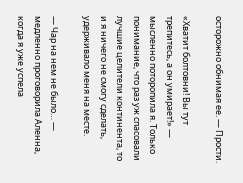осторожно обнимая ее. — Прости.

«Хватит болтовни! Вы тут трепитесь, а он умирает!» — мысленно поторопила я. Только понимание, что раз уж спасовали лучшие целители континента, то и я ничего не смогу сделать, удерживало меня на месте.

— Чар на нем не было… — медленно проговорила Аленна, когда я уже успела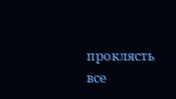проклясть все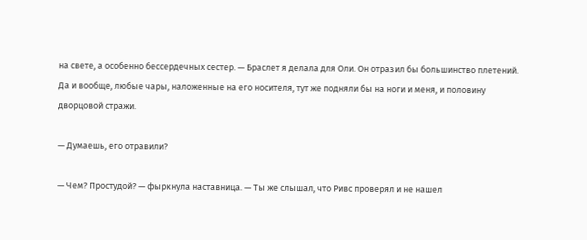на свете, а особенно бессердечных сестер. — Браслет я делала для Оли. Он отразил бы большинство плетений. Да и вообще, любые чары, наложенные на его носителя, тут же подняли бы на ноги и меня, и половину дворцовой стражи.

— Думаешь, его отравили?

— Чем? Простудой? — фыркнула наставница. — Ты же слышал, что Ривс проверял и не нашел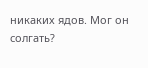никаких ядов. Мог он солгать?